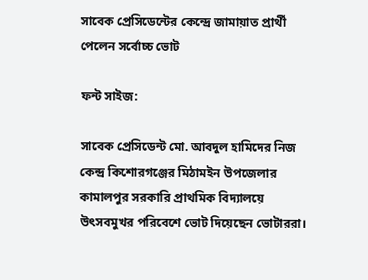সাবেক প্রেসিডেন্টের কেন্দ্রে জামায়াত প্রার্থী পেলেন সর্বোচ্চ ভোট

ফন্ট সাইজ:

সাবেক প্রেসিডেন্ট মো. আবদুল হামিদের নিজ কেন্দ্র কিশোরগঞ্জের মিঠামইন উপজেলার কামালপুর সরকারি প্রাথমিক বিদ্যালয়ে উৎসবমুখর পরিবেশে ভোট দিয়েছেন ভোটাররা।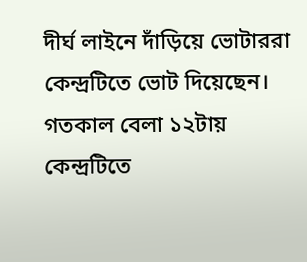দীর্ঘ লাইনে দাঁড়িয়ে ভোটাররা কেন্দ্রটিতে ভোট দিয়েছেন। গতকাল বেলা ১২টায় কেন্দ্রটিতে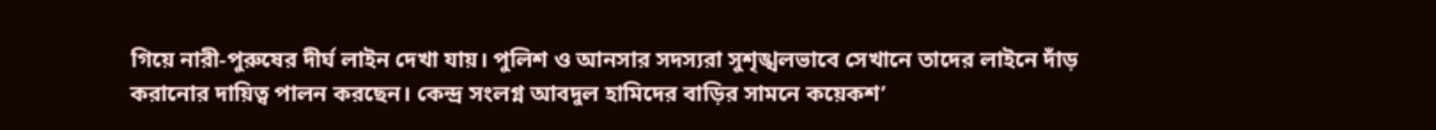গিয়ে নারী-পুরুষের দীর্ঘ লাইন দেখা যায়। পুলিশ ও আনসার সদস্যরা সুশৃঙ্খলভাবে সেখানে তাদের লাইনে দাঁড় করানোর দায়িত্ব পালন করছেন। কেন্দ্র সংলগ্ন আবদুল হামিদের বাড়ির সামনে কয়েকশ’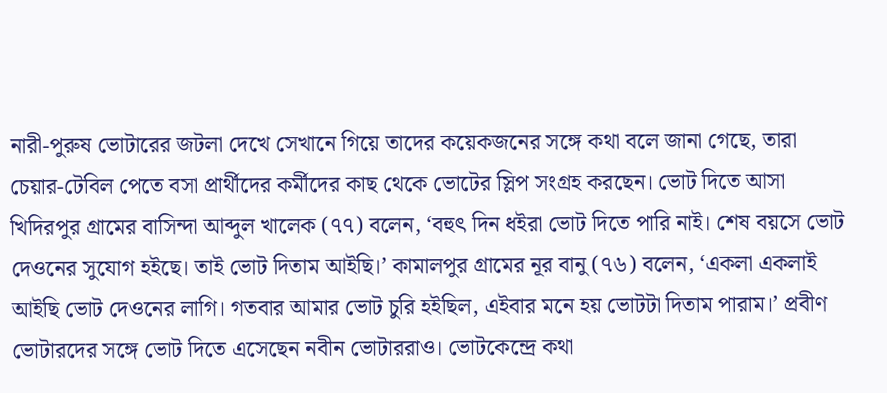নারী-পুরুষ ভোটারের জটলা দেখে সেখানে গিয়ে তাদের কয়েকজনের সঙ্গে কথা বলে জানা গেছে, তারা চেয়ার-টেবিল পেতে বসা প্রার্থীদের কর্মীদের কাছ থেকে ভোটের স্লিপ সংগ্রহ করছেন। ভোট দিতে আসা খিদিরপুর গ্রামের বাসিন্দা আব্দুল খালেক (৭৭) বলেন, ‘বহুৎ দিন ধইরা ভোট দিতে পারি নাই। শেষ বয়সে ভোট দেওনের সুযোগ হইছে। তাই ভোট দিতাম আইছি।’ কামালপুর গ্রামের নূর বানু (৭৬) বলেন, ‘একলা একলাই আইছি ভোট দেওনের লাগি। গতবার আমার ভোট চুরি হইছিল, এইবার মনে হয় ভোটটা দিতাম পারাম।’ প্রবীণ ভোটারদের সঙ্গে ভোট দিতে এসেছেন নবীন ভোটাররাও। ভোটকেন্দ্রে কথা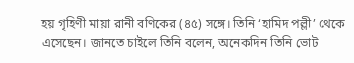হয় গৃহিণী মায়া রানী বণিকের (৪৫) সঙ্গে। তিনি ‘হামিদ পল্লী’ থেকে এসেছেন। জানতে চাইলে তিনি বলেন, অনেকদিন তিনি ভোট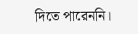দিতে পারেননি।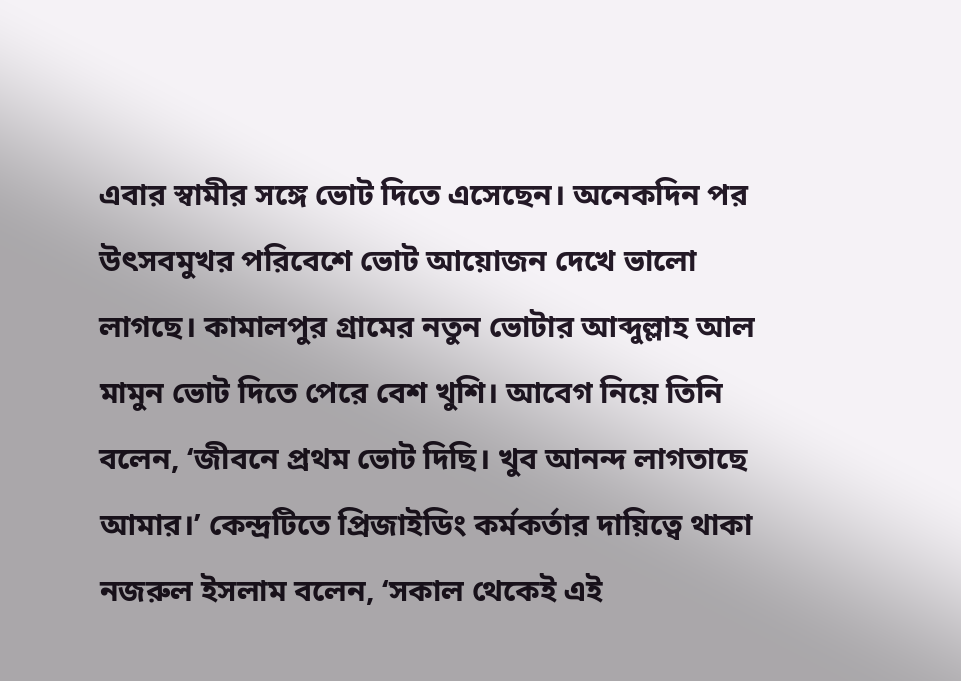এবার স্বামীর সঙ্গে ভোট দিতে এসেছেন। অনেকদিন পর উৎসবমুখর পরিবেশে ভোট আয়োজন দেখে ভালো লাগছে। কামালপুর গ্রামের নতুন ভোটার আব্দুল্লাহ আল মামুন ভোট দিতে পেরে বেশ খুশি। আবেগ নিয়ে তিনি বলেন, ‘জীবনে প্রথম ভোট দিছি। খুব আনন্দ লাগতাছে আমার।’ কেন্দ্রটিতে প্রিজাইডিং কর্মকর্তার দায়িত্বে থাকা নজরুল ইসলাম বলেন, ‘সকাল থেকেই এই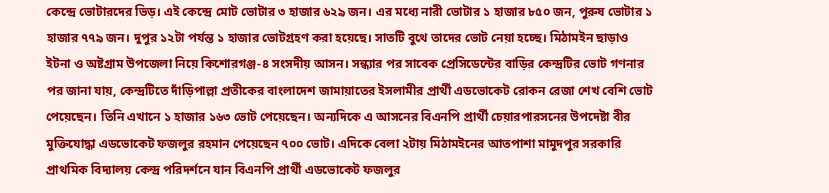কেন্দ্রে ভোটারদের ভিড়। এই কেন্দ্রে মোট ভোটার ৩ হাজার ৬২৯ জন। এর মধ্যে নারী ভোটার ১ হাজার ৮৫০ জন, পুরুষ ভোটার ১ হাজার ৭৭৯ জন। দুপুর ১২টা পর্যন্ত ১ হাজার ভোটগ্রহণ করা হয়েছে। সাতটি বুথে তাদের ভোট নেয়া হচ্ছে। মিঠামইন ছাড়াও ইটনা ও অষ্টগ্রাম উপজেলা নিয়ে কিশোরগঞ্জ-৪ সংসদীয় আসন। সন্ধ্যার পর সাবেক প্রেসিডেন্টের বাড়ির কেন্দ্রটির ভোট গণনার পর জানা যায়, কেন্দ্রটিতে দাঁড়িপাল্লা প্রতীকের বাংলাদেশ জামায়াতের ইসলামীর প্রার্থী এডভোকেট রোকন রেজা শেখ বেশি ভোট পেয়েছেন। তিনি এখানে ১ হাজার ১৬৩ ভোট পেয়েছেন। অন্যদিকে এ আসনের বিএনপি প্রার্থী চেয়ারপারসনের উপদেষ্টা বীর মুক্তিযোদ্ধা এডভোকেট ফজলুর রহমান পেয়েছেন ৭০০ ভোট। এদিকে বেলা ২টায় মিঠামইনের আতপাশা মামুদপুর সরকারি প্রাথমিক বিদ্যালয় কেন্দ্র পরিদর্শনে যান বিএনপি প্রার্থী এডভোকেট ফজলুর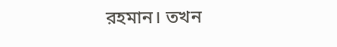রহমান। তখন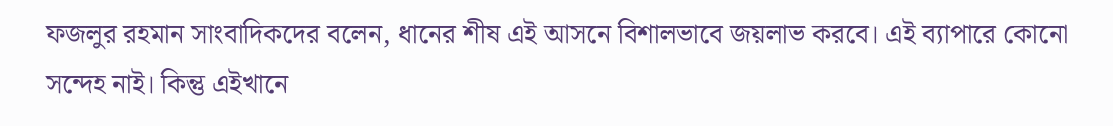ফজলুর রহমান সাংবাদিকদের বলেন, ধানের শীষ এই আসনে বিশালভাবে জয়লাভ করবে। এই ব্যাপারে কোনো সন্দেহ নাই। কিন্তু এইখানে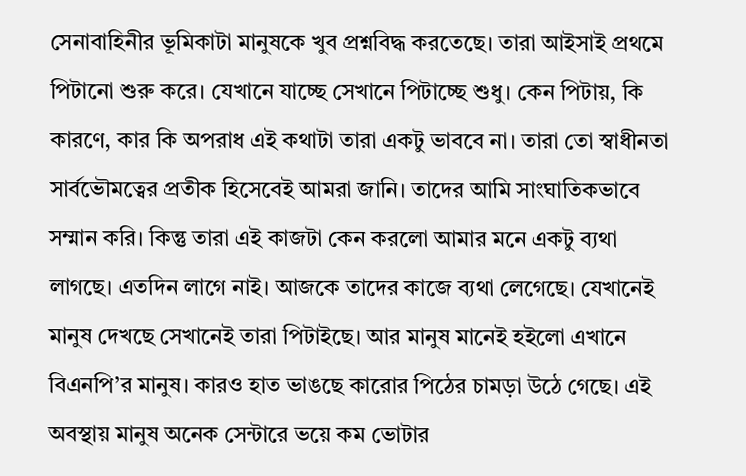সেনাবাহিনীর ভূমিকাটা মানুষকে খুব প্রশ্নবিদ্ধ করতেছে। তারা আইসাই প্রথমে পিটানো শুরু করে। যেখানে যাচ্ছে সেখানে পিটাচ্ছে শুধু। কেন পিটায়, কি কারণে, কার কি অপরাধ এই কথাটা তারা একটু ভাববে না। তারা তো স্বাধীনতা সার্বভৌমত্বের প্রতীক হিসেবেই আমরা জানি। তাদের আমি সাংঘাতিকভাবে সম্মান করি। কিন্তু তারা এই কাজটা কেন করলো আমার মনে একটু ব্যথা লাগছে। এতদিন লাগে নাই। আজকে তাদের কাজে ব্যথা লেগেছে। যেখানেই মানুষ দেখছে সেখানেই তারা পিটাইছে। আর মানুষ মানেই হইলো এখানে বিএনপি’র মানুষ। কারও হাত ভাঙছে কারোর পিঠের চামড়া উঠে গেছে। এই অবস্থায় মানুষ অনেক সেন্টারে ভয়ে কম ভোটার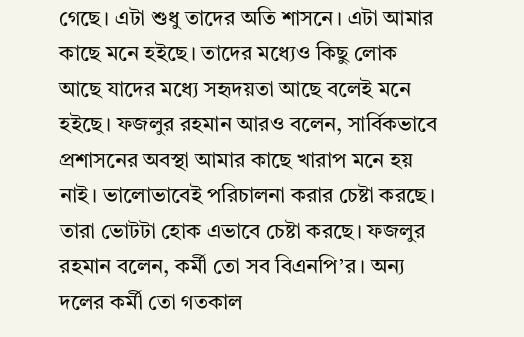গেছে। এটা শুধু তাদের অতি শাসনে। এটা আমার কাছে মনে হইছে। তাদের মধ্যেও কিছু লোক আছে যাদের মধ্যে সহৃদয়তা আছে বলেই মনে হইছে। ফজলুর রহমান আরও বলেন, সার্বিকভাবে প্রশাসনের অবস্থা আমার কাছে খারাপ মনে হয় নাই। ভালোভাবেই পরিচালনা করার চেষ্টা করছে। তারা ভোটটা হোক এভাবে চেষ্টা করছে। ফজলুর রহমান বলেন, কর্মী তো সব বিএনপি’র। অন্য দলের কর্মী তো গতকাল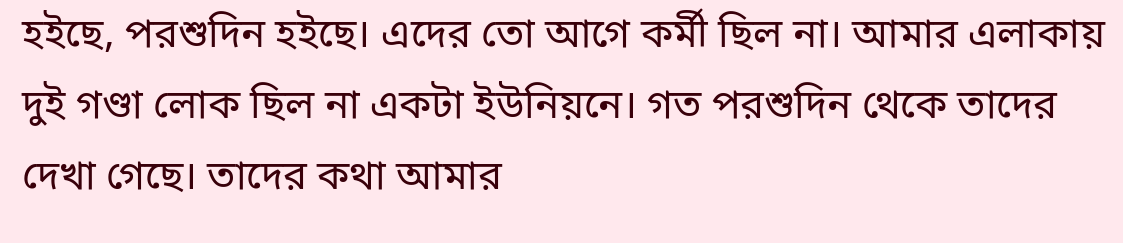হইছে, পরশুদিন হইছে। এদের তো আগে কর্মী ছিল না। আমার এলাকায় দুই গণ্ডা লোক ছিল না একটা ইউনিয়নে। গত পরশুদিন থেকে তাদের দেখা গেছে। তাদের কথা আমার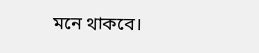মনে থাকবে।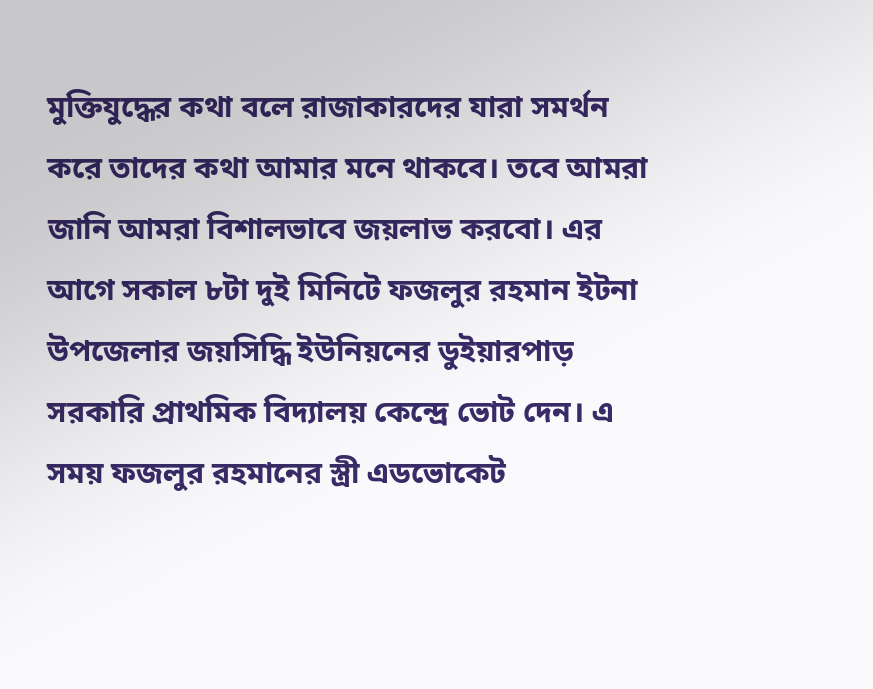মুক্তিযুদ্ধের কথা বলে রাজাকারদের যারা সমর্থন করে তাদের কথা আমার মনে থাকবে। তবে আমরা জানি আমরা বিশালভাবে জয়লাভ করবো। এর আগে সকাল ৮টা দুই মিনিটে ফজলুর রহমান ইটনা উপজেলার জয়সিদ্ধি ইউনিয়নের ডুইয়ারপাড় সরকারি প্রাথমিক বিদ্যালয় কেন্দ্রে ভোট দেন। এ সময় ফজলুর রহমানের স্ত্রী এডভোকেট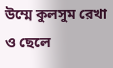উম্মে কুলসুম রেখা ও ছেলে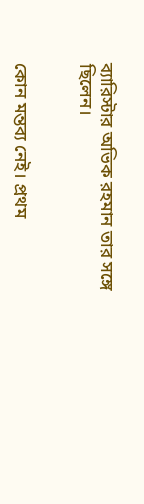ব্যারিস্টার অভিক রহমান তার সঙ্গে ছিলেন।


কোন মন্তব্য নেই। প্রথম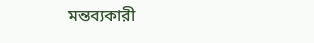মন্তব্যকারী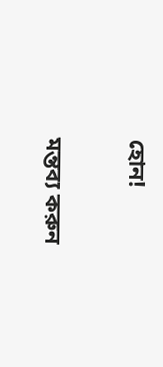হোন!

মন্তব্য করুন